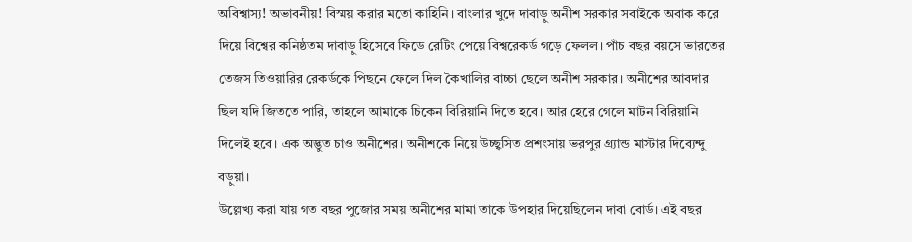অবিশ্বাস্য! অভাবনীয়! বিস্ময় করার মতো কাহিনি। বাংলার খুদে দাবাড়ু অনীশ সরকার সবাইকে অবাক করে দিয়ে বিশ্বের কনিষ্ঠতম দাবাড়ু হিসেবে ফিডে রেটিং পেয়ে বিশ্বরেকর্ড গড়ে ফেলল। পাঁচ বছর বয়সে ভারতের তেজস তিওয়ারির রেকর্ডকে পিছনে ফেলে দিল কৈখালির বাচ্চা ছেলে অনীশ সরকার। অনীশের আবদার ছিল যদি জিততে পারি, তাহলে আমাকে চিকেন বিরিয়ানি দিতে হবে। আর হেরে গেলে মাটন বিরিয়ানি দিলেই হবে। এক অদ্ভুত চাও অনীশের। অনীশকে নিয়ে উচ্ছ্বসিত প্রশংসায় ভরপুর গ্র্যান্ড মাস্টার দিব্যেন্দু বড়ুয়া।
উল্লেখ্য করা যায় গত বছর পুজোর সময় অনীশের মামা তাকে উপহার দিয়েছিলেন দাবা বোর্ড। এই বছর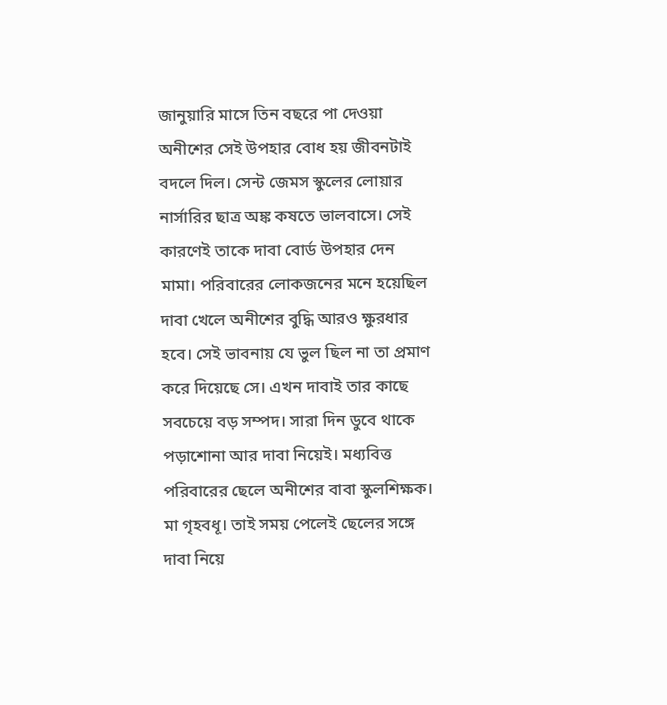জানুয়ারি মাসে তিন বছরে পা দেওয়া অনীশের সেই উপহার বোধ হয় জীবনটাই বদলে দিল। সেন্ট জেমস স্কুলের লোয়ার নার্সারির ছাত্র অঙ্ক কষতে ভালবাসে। সেই কারণেই তাকে দাবা বোর্ড উপহার দেন মামা। পরিবারের লোকজনের মনে হয়েছিল দাবা খেলে অনীশের বুদ্ধি আরও ক্ষুরধার হবে। সেই ভাবনায় যে ভুল ছিল না তা প্রমাণ করে দিয়েছে সে। এখন দাবাই তার কাছে সবচেয়ে বড় সম্পদ। সারা দিন ডুবে থাকে পড়াশোনা আর দাবা নিয়েই। মধ্যবিত্ত পরিবারের ছেলে অনীশের বাবা স্কুলশিক্ষক। মা গৃহবধূ। তাই সময় পেলেই ছেলের সঙ্গে দাবা নিয়ে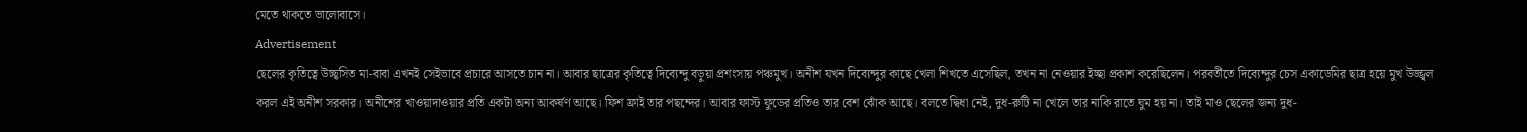মেতে থাকতে ভালোবাসে।
Advertisement
ছেলের কৃতিত্বে উচ্ছ্বসিত মা-বাবা এখনই সেইভাবে প্রচারে আসতে চান না। আবার ছাত্রের কৃতিত্বে দিব্যেন্দু বড়ুয়া প্রশংসায় পঞ্চমুখ। অনীশ যখন দিব্যেন্দুর কাছে খেলা শিখতে এসেছিল, তখন না নেওয়ার ইচ্ছা প্রকাশ করেছিলেন। পরবর্তীতে দিব্যেন্দুর চেস একাডেমির ছাত্র হয়ে মুখ উজ্জ্বল করল এই অনীশ সরকার। অনীশের খাওয়াদাওয়ার প্রতি একটা অন্য আকর্ষণ আছে। ফিশ ফ্রাই তার পছন্দের। আবার ফাস্ট ফুডের প্রতিও তার বেশ ঝোঁক আছে। বলতে দ্বিধা নেই, দুধ-রুটি না খেলে তার নাকি রাতে ঘুম হয় না। তাই মাও ছেলের জন্য দুধ-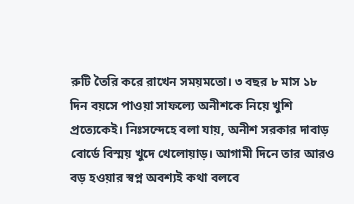রুটি তৈরি করে রাখেন সময়মতো। ৩ বছর ৮ মাস ১৮ দিন বয়সে পাওয়া সাফল্যে অনীশকে নিয়ে খুশি প্রত্যেকেই। নিঃসন্দেহে বলা যায়, অনীশ সরকার দাবাড় বোর্ডে বিস্ময় খুদে খেলোয়াড়। আগামী দিনে তার আরও বড় হওয়ার স্বপ্ন অবশ্যই কথা বলবে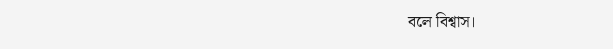বলে বিশ্বাস।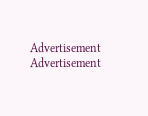Advertisement
Advertisement